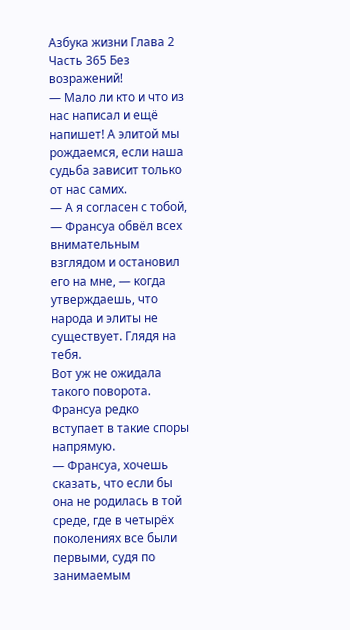Азбука жизни Глава 2 Часть 365 Без возражений!
— Мало ли кто и что из нас написал и ещё напишет! А элитой мы рождаемся, если наша судьба зависит только от нас самих.
— А я согласен с тобой, — Франсуа обвёл всех внимательным взглядом и остановил его на мне, — когда утверждаешь, что народа и элиты не существует. Глядя на тебя.
Вот уж не ожидала такого поворота. Франсуа редко вступает в такие споры напрямую.
— Франсуа, хочешь сказать, что если бы она не родилась в той среде, где в четырёх поколениях все были первыми, судя по занимаемым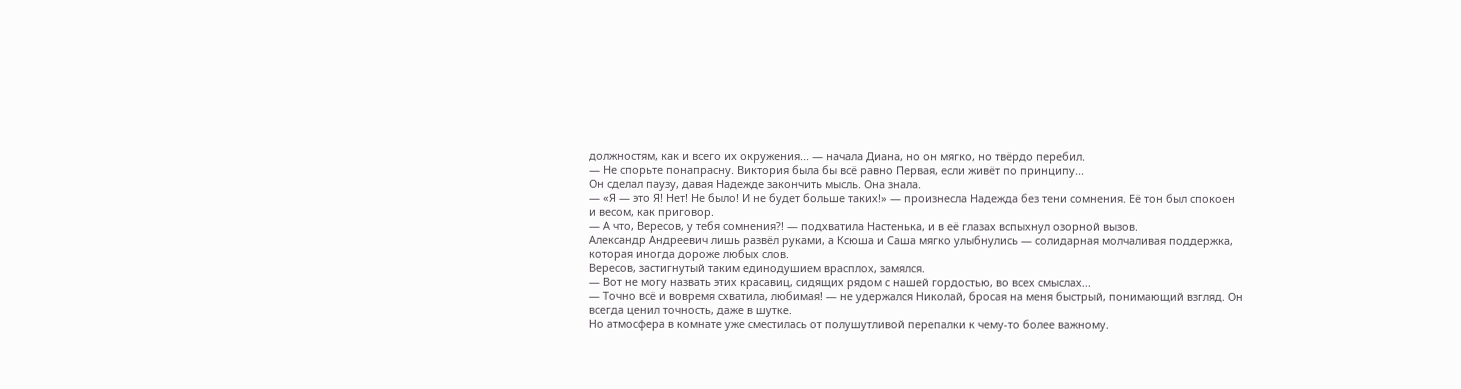должностям, как и всего их окружения... — начала Диана, но он мягко, но твёрдо перебил.
— Не спорьте понапрасну. Виктория была бы всё равно Первая, если живёт по принципу...
Он сделал паузу, давая Надежде закончить мысль. Она знала.
— «Я — это Я! Нет! Не было! И не будет больше таких!» — произнесла Надежда без тени сомнения. Её тон был спокоен и весом, как приговор.
— А что, Вересов, у тебя сомнения?! — подхватила Настенька, и в её глазах вспыхнул озорной вызов.
Александр Андреевич лишь развёл руками, а Ксюша и Саша мягко улыбнулись — солидарная молчаливая поддержка, которая иногда дороже любых слов.
Вересов, застигнутый таким единодушием врасплох, замялся.
— Вот не могу назвать этих красавиц, сидящих рядом с нашей гордостью, во всех смыслах...
— Точно всё и вовремя схватила, любимая! — не удержался Николай, бросая на меня быстрый, понимающий взгляд. Он всегда ценил точность, даже в шутке.
Но атмосфера в комнате уже сместилась от полушутливой перепалки к чему-то более важному.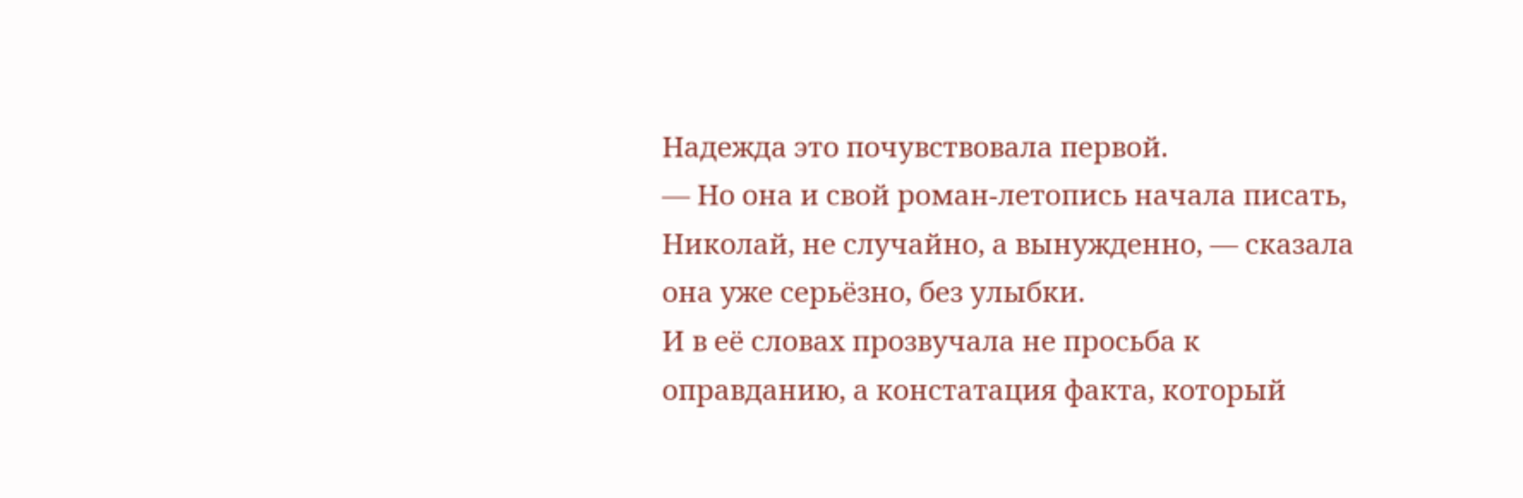Надежда это почувствовала первой.
— Но она и свой роман-летопись начала писать, Николай, не случайно, а вынужденно, — сказала она уже серьёзно, без улыбки.
И в её словах прозвучала не просьба к оправданию, а констатация факта, который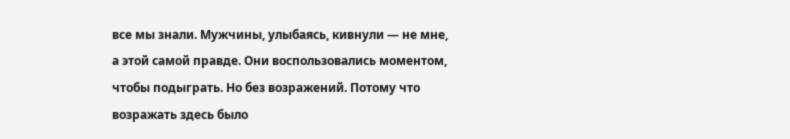все мы знали. Мужчины, улыбаясь, кивнули — не мне, а этой самой правде. Они воспользовались моментом, чтобы подыграть. Но без возражений. Потому что возражать здесь было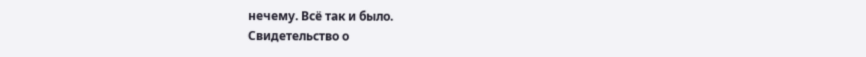нечему. Всё так и было.
Свидетельство о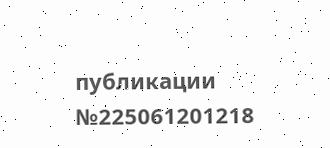публикации №225061201218